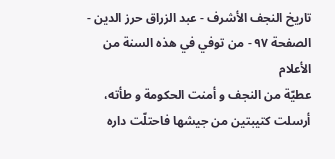تاريخ النجف الأشرف - عبد الزراق حرز الدين - الصفحة ٩٧ - من توفي في هذه السنة من الأعلام
عطيّة من النجف و أمنت الحكومة و طأته، أرسلت كتيبتين من جيشها فاحتلّت داره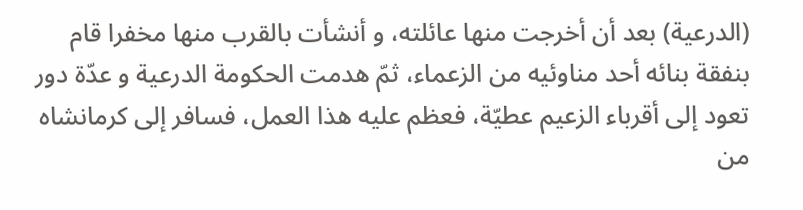(الدرعية) بعد أن أخرجت منها عائلته، و أنشأت بالقرب منها مخفرا قام بنفقة بنائه أحد مناوئيه من الزعماء، ثمّ هدمت الحكومة الدرعية و عدّة دور تعود إلى أقرباء الزعيم عطيّة، فعظم عليه هذا العمل، فسافر إلى كرمانشاه من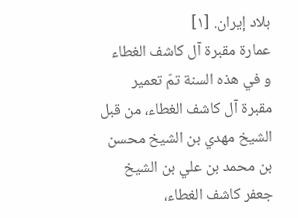بلاد إيران. [١]
عمارة مقبرة آل كاشف الغطاء
و في هذه السنة تمّ تعمير مقبرة آل كاشف الغطاء، من قبل الشيخ مهدي بن الشيخ محسن بن محمد بن علي بن الشيخ جعفر كاشف الغطاء،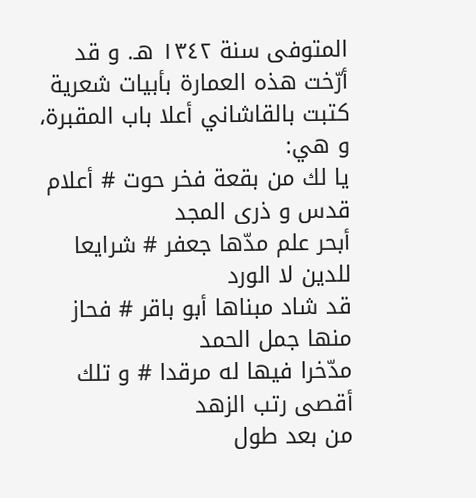المتوفى سنة ١٣٤٢ هـ. و قد أرّخت هذه العمارة بأبيات شعرية كتبت بالقاشاني أعلا باب المقبرة، و هي:
يا لك من بقعة فخر حوت # أعلام قدس و ذرى المجد
أبحر علم مدّها جعفر # شرايعا للدين لا الورد
قد شاد مبناها أبو باقر # فحاز منها جمل الحمد
مدّخرا فيها له مرقدا # و تلك أقصى رتب الزهد
من بعد طول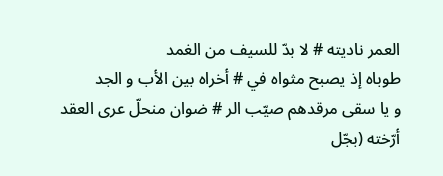العمر ناديته # لا بدّ للسيف من الغمد
طوباه إذ يصبح مثواه في # أخراه بين الأب و الجد
و يا سقى مرقدهم صيّب الر # ضوان منحلّ عرى العقد
أرّخته (بجّل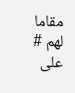مقاما لهم # على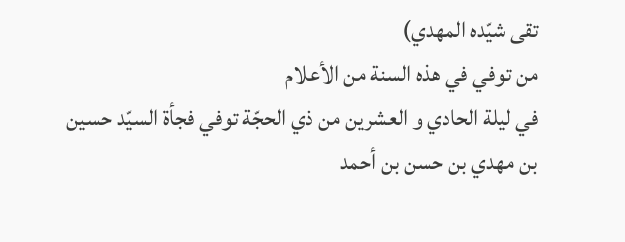تقى شيّده المهدي)
من توفي في هذه السنة من الأعلام
في ليلة الحادي و العشرين من ذي الحجّة توفي فجأة السيّد حسين بن مهدي بن حسن بن أحمد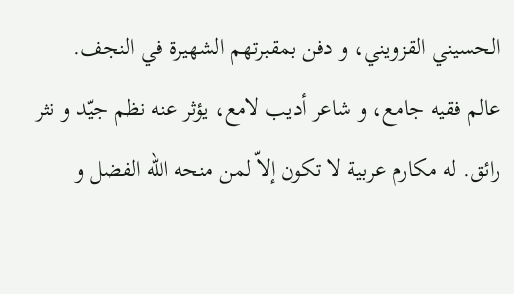الحسيني القزويني، و دفن بمقبرتهم الشهيرة في النجف.
عالم فقيه جامع، و شاعر أديب لامع، يؤثر عنه نظم جيّد و نثر رائق. له مكارم عربية لا تكون إلاّ لمن منحه اللّه الفضل و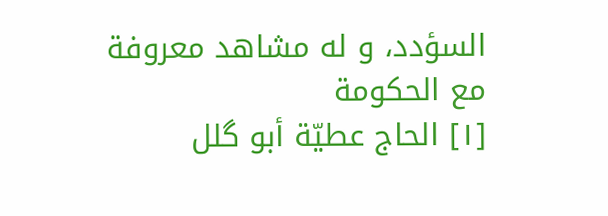السؤدد، و له مشاهد معروفة مع الحكومة
[١] الحاج عطيّة أبو گلل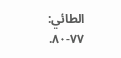الطائي: ٧٧-٨٠.